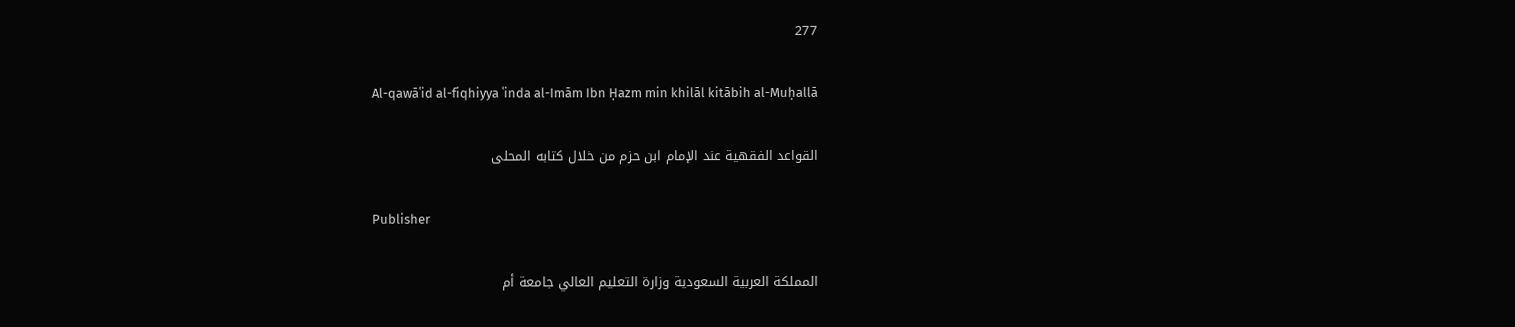277

Al-qawāʿid al-fiqhiyya ʿinda al-Imām Ibn Ḥazm min khilāl kitābih al-Muḥallā

القواعد الفقهية عند الإمام ابن حزم من خلال كتابه المحلى

Publisher

المملكة العربية السعودية وزارة التعليم العالي جامعة أم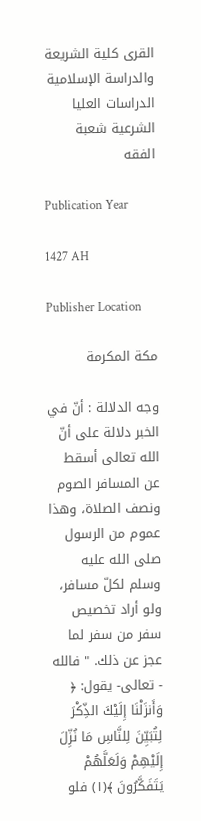القرى كلية الشريعة والدراسة الإسلامية الدراسات العليا الشرعية شعبة الفقه

Publication Year

1427 AH

Publisher Location

مكة المكرمة

وجه الدلالة : أنّ في الخبر دلالة على أنّ الله تعالى أسقط عن المسافر الصوم ونصف الصلاة، وهذا عموم من الرسول صلى الله عليه وسلم لكلّ مسافر، ولو أراد تخصيص سفر من سفر لما عجز عن ذلك. " فالله - تعالى- يقول: ﴿ وَأَنزَلْنَا إِلَيْكَ الذِّكْرَ لِتُبَيِّنَ لِلنَّاسِ مَا نُزِّلَ إِلَيْهِمْ وَلَعَلَّهُمْ يَتَفَكَّرُونَ ﴾(١) فلو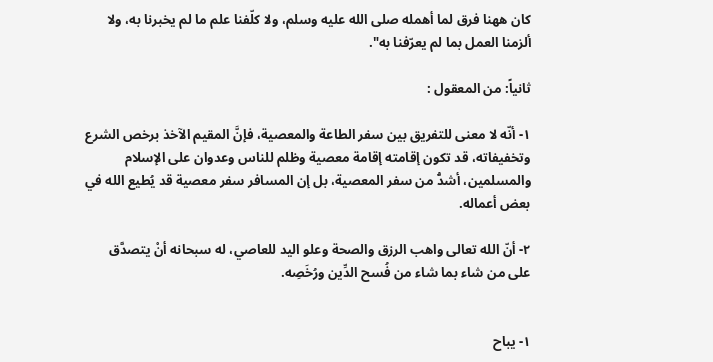كان ههنا فرق لما أهمله صلى الله عليه وسلم، ولا كلّفنا علم ما لم يخبرنا به، ولا ألزمنا العمل بما لم يعرّفنا به".

ثانياً: من المعقول :

١- أنّه لا معنى للتفريق بين سفر الطاعة والمعصية، فإنَّ المقيم الآخذ برخص الشرع وتخفيفاته، قد تكون إقامته إقامة معصية وظلم للناس وعدوان على الإسلام والمسلمين، أشدُّ من سفر المعصية، بل إن المسافر سفر معصية قد يُطيع الله في بعض أعماله.

٢- أنّ الله تعالى واهب الرزق والصحة وعلو اليد للعاصي، له سبحانه أنْ يتصدَّق على من شاء بما شاء من فُسح الدِّين ورُخَصِه.


١- يباح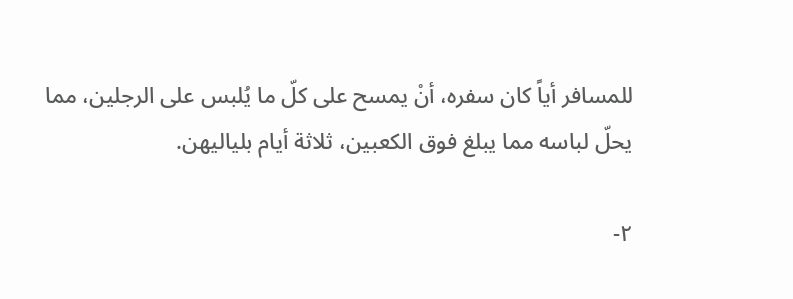للمسافر أياً كان سفره، أنْ يمسح على كلّ ما يُلبس على الرجلين، مما يحلّ لباسه مما يبلغ فوق الكعبين، ثلاثة أيام بلياليهن.

٢-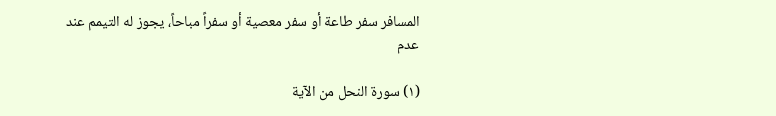المسافر سفر طاعة أو سفر معصية أو سفراً مباحاً، يجوز له التيمم عند عدم

(١) سورة النحل من الآية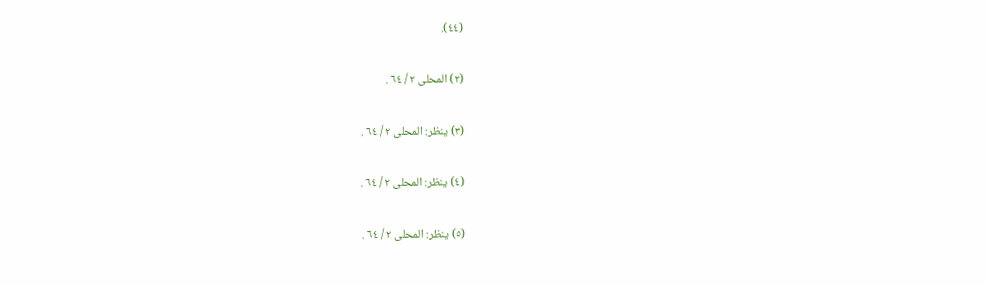(٤٤).

(٢) المحلى ٢ / ٦٤ .

(٣) ينظر: المحلى ٢ / ٦٤ .

(٤) ينظر: المحلى ٢ / ٦٤ .

(٥) ينظر: المحلى ٢ / ٦٤ .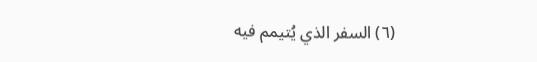(٦) السفر الذي يُتيمم فيه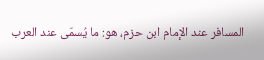المسافر عند الإمام ابن حزم، هو: ما يُسمّى عند العرب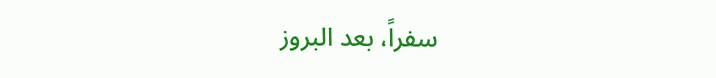سفراً، بعد البروز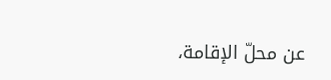عن محلّ الإقامة،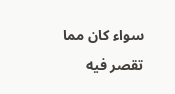سواء كان مما تقصر فيه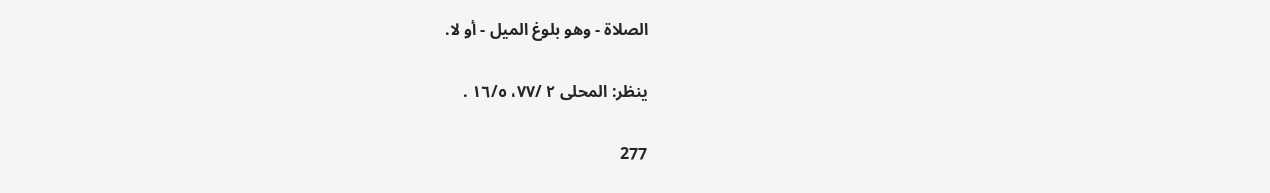الصلاة - وهو بلوغ الميل - أو لا.

ينظر: المحلى ٢ /٧٧، ١٦/٥ .

277